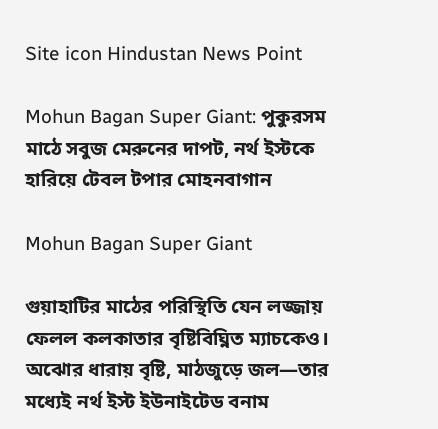Site icon Hindustan News Point

Mohun Bagan Super Giant: পুকুরসম মাঠে সবুজ মেরুনের দাপট, নর্থ ইস্টকে হারিয়ে টেবল টপার মোহনবাগান

Mohun Bagan Super Giant

গুয়াহাটির মাঠের পরিস্থিতি যেন লজ্জায় ফেলল কলকাতার বৃষ্টিবিঘ্নিত ম্যাচকেও। অঝোর ধারায় বৃষ্টি, মাঠজুড়ে জল—তার মধ্যেই নর্থ ইস্ট ইউনাইটেড বনাম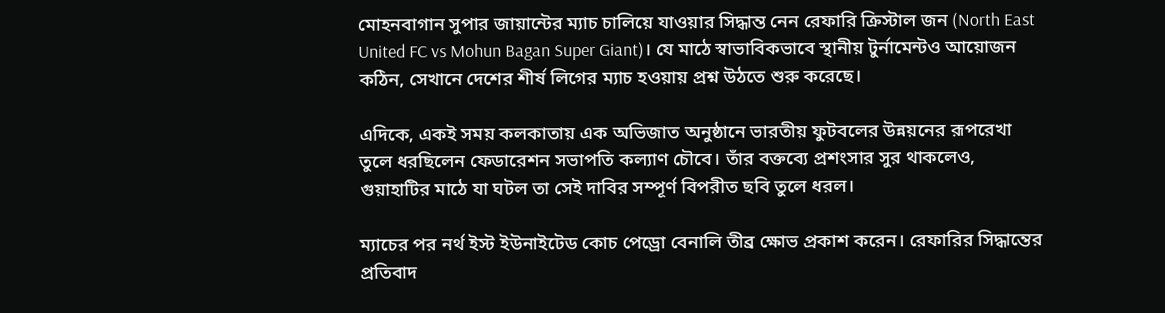মোহনবাগান সুপার জায়ান্টের ম্যাচ চালিয়ে যাওয়ার সিদ্ধান্ত নেন রেফারি ক্রিস্টাল জন (North East United FC vs Mohun Bagan Super Giant)। যে মাঠে স্বাভাবিকভাবে স্থানীয় টুর্নামেন্টও আয়োজন কঠিন, সেখানে দেশের শীর্ষ লিগের ম্যাচ হওয়ায় প্রশ্ন উঠতে শুরু করেছে।

এদিকে, একই সময় কলকাতায় এক অভিজাত অনুষ্ঠানে ভারতীয় ফুটবলের উন্নয়নের রূপরেখা তুলে ধরছিলেন ফেডারেশন সভাপতি কল্যাণ চৌবে। তাঁর বক্তব্যে প্রশংসার সুর থাকলেও, গুয়াহাটির মাঠে যা ঘটল তা সেই দাবির সম্পূর্ণ বিপরীত ছবি তুলে ধরল।

ম্যাচের পর নর্থ ইস্ট ইউনাইটেড কোচ পেড্রো বেনালি তীব্র ক্ষোভ প্রকাশ করেন। রেফারির সিদ্ধান্তের প্রতিবাদ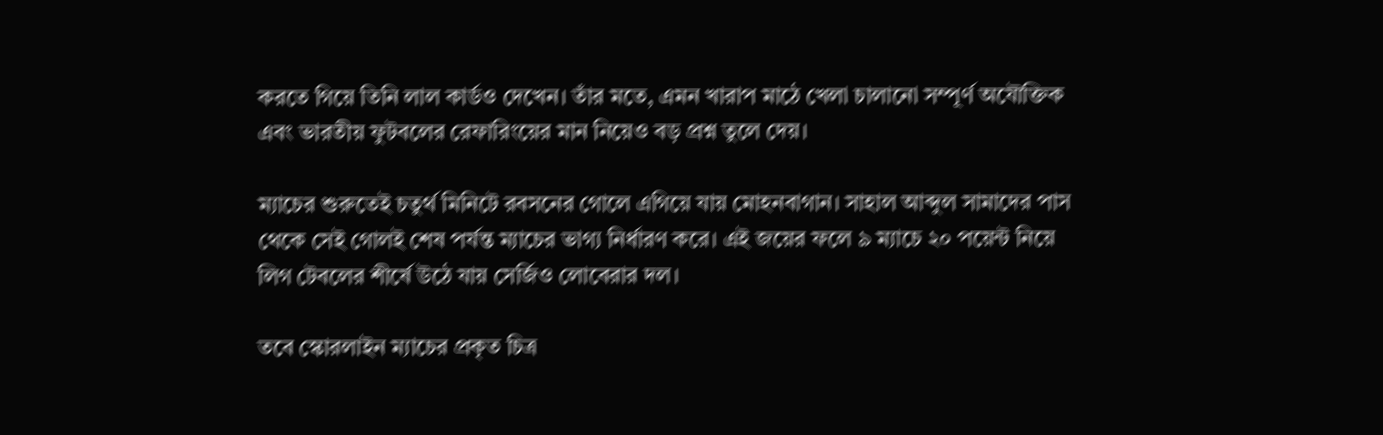করতে গিয়ে তিনি লাল কার্ডও দেখেন। তাঁর মতে, এমন খারাপ মাঠে খেলা চালানো সম্পূর্ণ অযৌক্তিক এবং ভারতীয় ফুটবলের রেফারিংয়ের মান নিয়েও বড় প্রশ্ন তুলে দেয়।

ম্যাচের শুরুতেই চতুর্থ মিনিটে রবসনের গোলে এগিয়ে যায় মোহনবাগান। সাহাল আব্দুল সামাদের পাস থেকে সেই গোলই শেষ পর্যন্ত ম্যাচের ভাগ্য নির্ধারণ করে। এই জয়ের ফলে ৯ ম্যাচে ২০ পয়েন্ট নিয়ে লিগ টেবলের শীর্ষে উঠে যায় সের্জিও লোবেরার দল।

তবে স্কোরলাইন ম্যাচের প্রকৃত চিত্র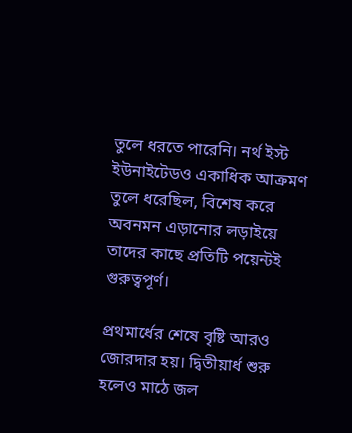তুলে ধরতে পারেনি। নর্থ ইস্ট ইউনাইটেডও একাধিক আক্রমণ তুলে ধরেছিল, বিশেষ করে অবনমন এড়ানোর লড়াইয়ে তাদের কাছে প্রতিটি পয়েন্টই গুরুত্বপূর্ণ।

প্রথমার্ধের শেষে বৃষ্টি আরও জোরদার হয়। দ্বিতীয়ার্ধ শুরু হলেও মাঠে জল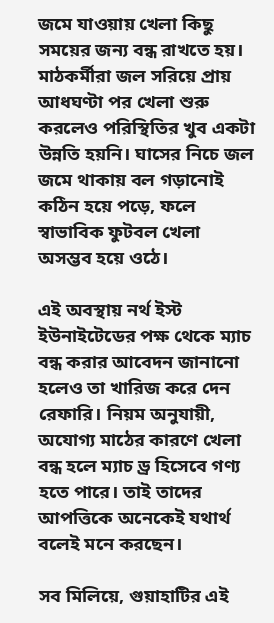জমে যাওয়ায় খেলা কিছু সময়ের জন্য বন্ধ রাখতে হয়। মাঠকর্মীরা জল সরিয়ে প্রায় আধঘণ্টা পর খেলা শুরু করলেও পরিস্থিতির খুব একটা উন্নতি হয়নি। ঘাসের নিচে জল জমে থাকায় বল গড়ানোই কঠিন হয়ে পড়ে, ফলে স্বাভাবিক ফুটবল খেলা অসম্ভব হয়ে ওঠে।

এই অবস্থায় নর্থ ইস্ট ইউনাইটেডের পক্ষ থেকে ম্যাচ বন্ধ করার আবেদন জানানো হলেও তা খারিজ করে দেন রেফারি। নিয়ম অনুযায়ী, অযোগ্য মাঠের কারণে খেলা বন্ধ হলে ম্যাচ ড্র হিসেবে গণ্য হতে পারে। তাই তাদের আপত্তিকে অনেকেই যথার্থ বলেই মনে করছেন।

সব মিলিয়ে, গুয়াহাটির এই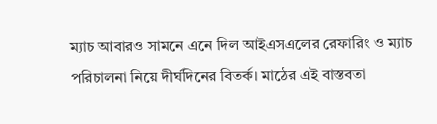ম্যাচ আবারও সামনে এনে দিল আইএসএলের রেফারিং ও ম্যাচ পরিচালনা নিয়ে দীর্ঘদিনের বিতর্ক। মাঠের এই বাস্তবতা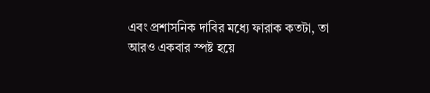এবং প্রশাসনিক দাবির মধ্যে ফারাক কতটা, তা আরও একবার স্পষ্ট হয়ে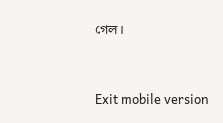গেল।


Exit mobile version